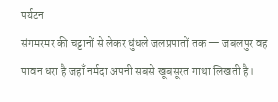पर्यटन
संगमरमर की चट्टानों से लेकर धुंधले जलप्रपातों तक — जबलपुर वह पावन धरा है जहाँ नर्मदा अपनी सबसे खूबसूरत गाथा लिखती है।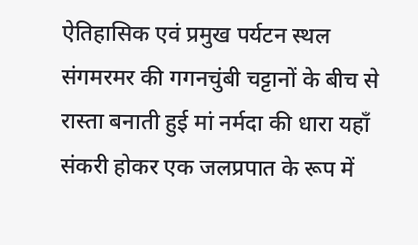ऐतिहासिक एवं प्रमुख पर्यटन स्थल
संगमरमर की गगनचुंबी चट्टानों के बीच से रास्ता बनाती हुई मां नर्मदा की धारा यहाँ संकरी होकर एक जलप्रपात के रूप में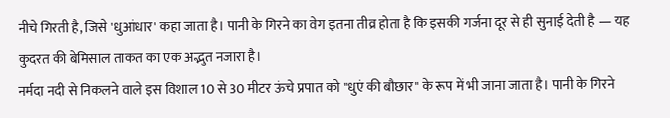नीचे गिरती है, जिसे 'धुआंधार' कहा जाता है। पानी के गिरने का वेग इतना तीव्र होता है कि इसकी गर्जना दूर से ही सुनाई देती है — यह कुदरत की बेमिसाल ताकत का एक अद्भुत नजारा है।
नर्मदा नदी से निकलने वाले इस विशाल 10 से 30 मीटर ऊंचे प्रपात को "धुएं की बौछार" के रूप में भी जाना जाता है। पानी के गिरने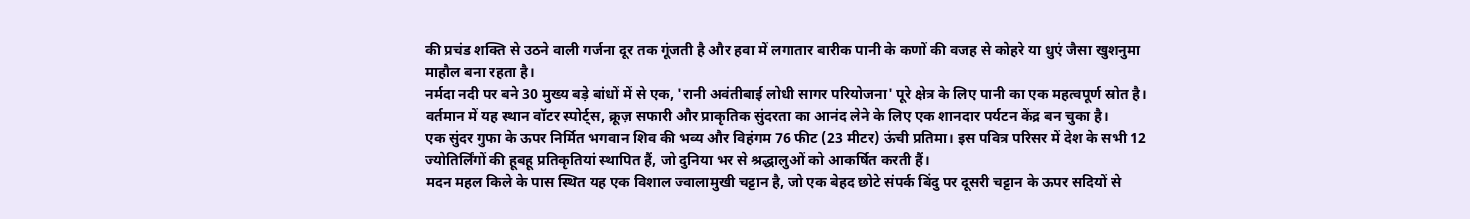की प्रचंड शक्ति से उठने वाली गर्जना दूर तक गूंजती है और हवा में लगातार बारीक पानी के कणों की वजह से कोहरे या धुएं जैसा खुशनुमा माहौल बना रहता है।
नर्मदा नदी पर बने 30 मुख्य बड़े बांधों में से एक, 'रानी अवंतीबाई लोधी सागर परियोजना' पूरे क्षेत्र के लिए पानी का एक महत्वपूर्ण स्रोत है। वर्तमान में यह स्थान वॉटर स्पोर्ट्स, क्रूज़ सफारी और प्राकृतिक सुंदरता का आनंद लेने के लिए एक शानदार पर्यटन केंद्र बन चुका है।
एक सुंदर गुफा के ऊपर निर्मित भगवान शिव की भव्य और विहंगम 76 फीट (23 मीटर) ऊंची प्रतिमा। इस पवित्र परिसर में देश के सभी 12 ज्योतिर्लिंगों की हूबहू प्रतिकृतियां स्थापित हैं, जो दुनिया भर से श्रद्धालुओं को आकर्षित करती हैं।
मदन महल किले के पास स्थित यह एक विशाल ज्वालामुखी चट्टान है, जो एक बेहद छोटे संपर्क बिंदु पर दूसरी चट्टान के ऊपर सदियों से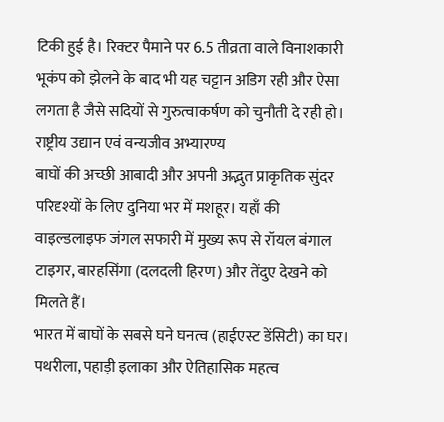टिकी हुई है। रिक्टर पैमाने पर 6.5 तीव्रता वाले विनाशकारी भूकंप को झेलने के बाद भी यह चट्टान अडिग रही और ऐसा लगता है जैसे सदियों से गुरुत्वाकर्षण को चुनौती दे रही हो।
राष्ट्रीय उद्यान एवं वन्यजीव अभ्यारण्य
बाघों की अच्छी आबादी और अपनी अद्भुत प्राकृतिक सुंदर परिदृश्यों के लिए दुनिया भर में मशहूर। यहाँ की वाइल्डलाइफ जंगल सफारी में मुख्य रूप से रॉयल बंगाल टाइगर, बारहसिंगा (दलदली हिरण) और तेंदुए देखने को मिलते हैं।
भारत में बाघों के सबसे घने घनत्व (हाईएस्ट डेंसिटी) का घर। पथरीला, पहाड़ी इलाका और ऐतिहासिक महत्व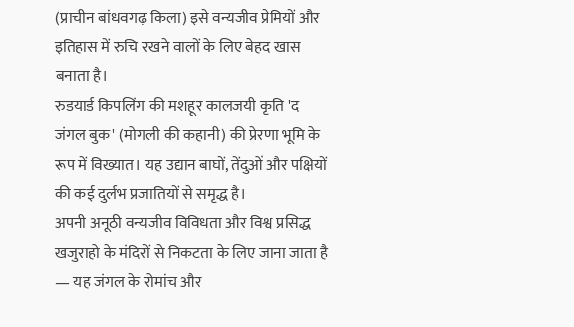(प्राचीन बांधवगढ़ किला) इसे वन्यजीव प्रेमियों और इतिहास में रुचि रखने वालों के लिए बेहद खास बनाता है।
रुडयार्ड किपलिंग की मशहूर कालजयी कृति 'द जंगल बुक' (मोगली की कहानी) की प्रेरणा भूमि के रूप में विख्यात। यह उद्यान बाघों, तेंदुओं और पक्षियों की कई दुर्लभ प्रजातियों से समृद्ध है।
अपनी अनूठी वन्यजीव विविधता और विश्व प्रसिद्ध खजुराहो के मंदिरों से निकटता के लिए जाना जाता है — यह जंगल के रोमांच और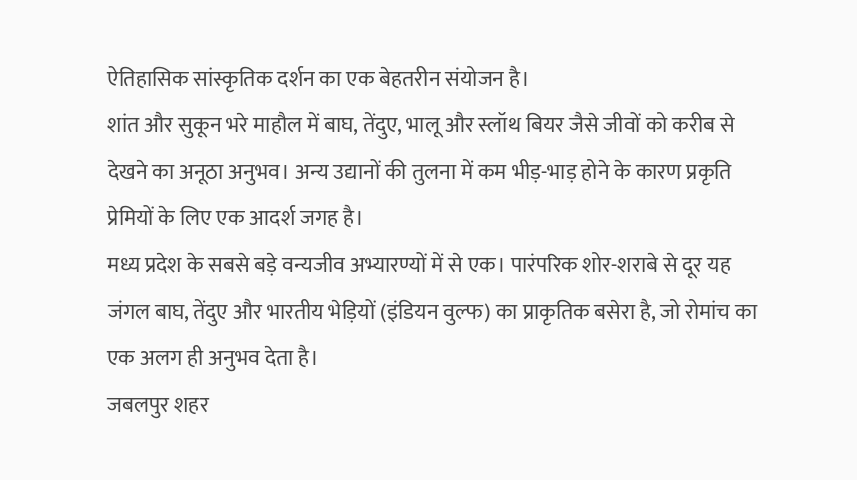ऐतिहासिक सांस्कृतिक दर्शन का एक बेहतरीन संयोजन है।
शांत और सुकून भरे माहौल में बाघ, तेंदुए, भालू और स्लॉथ बियर जैसे जीवों को करीब से देखने का अनूठा अनुभव। अन्य उद्यानों की तुलना में कम भीड़-भाड़ होने के कारण प्रकृति प्रेमियों के लिए एक आदर्श जगह है।
मध्य प्रदेश के सबसे बड़े वन्यजीव अभ्यारण्यों में से एक। पारंपरिक शोर-शराबे से दूर यह जंगल बाघ, तेंदुए और भारतीय भेड़ियों (इंडियन वुल्फ) का प्राकृतिक बसेरा है, जो रोमांच का एक अलग ही अनुभव देता है।
जबलपुर शहर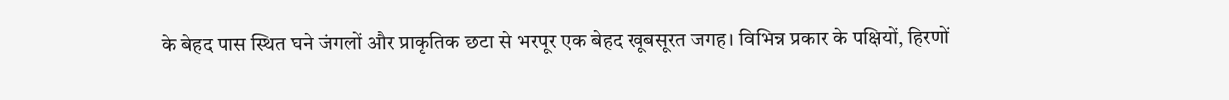के बेहद पास स्थित घने जंगलों और प्राकृतिक छटा से भरपूर एक बेहद खूबसूरत जगह। विभिन्न प्रकार के पक्षियों, हिरणों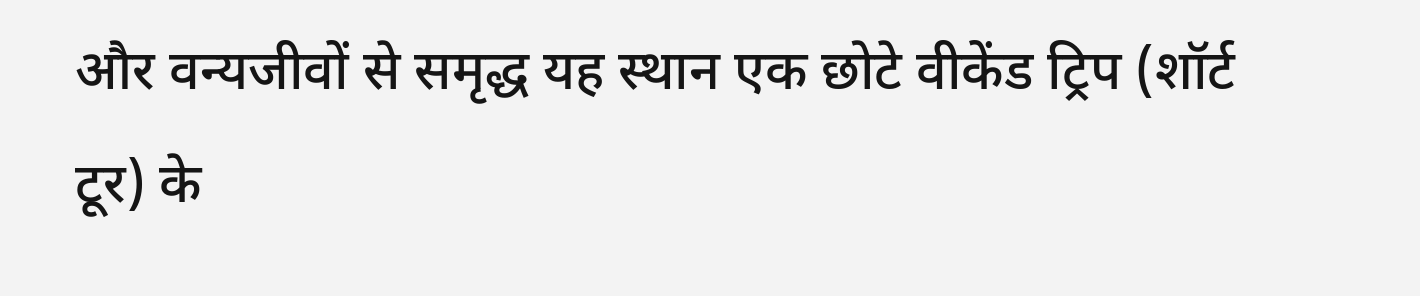और वन्यजीवों से समृद्ध यह स्थान एक छोटे वीकेंड ट्रिप (शॉर्ट टूर) के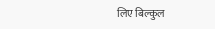लिए बिल्कुल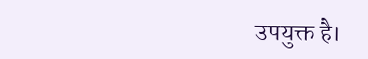उपयुक्त है।